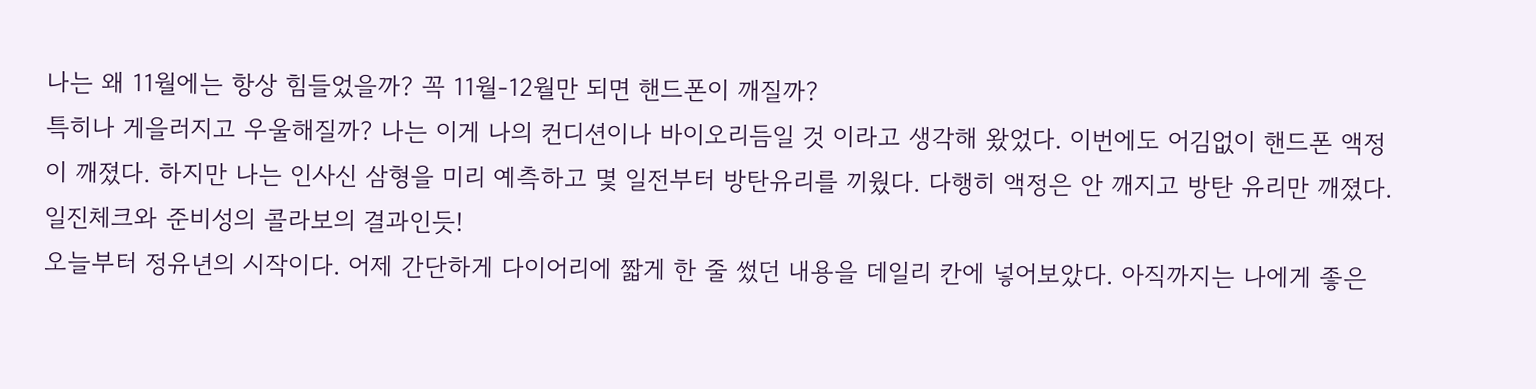나는 왜 11월에는 항상 힘들었을까? 꼭 11월-12월만 되면 핸드폰이 깨질까?
특히나 게을러지고 우울해질까? 나는 이게 나의 컨디션이나 바이오리듬일 것 이라고 생각해 왔었다. 이번에도 어김없이 핸드폰 액정이 깨졌다. 하지만 나는 인사신 삼형을 미리 예측하고 몇 일전부터 방탄유리를 끼웠다. 다행히 액정은 안 깨지고 방탄 유리만 깨졌다. 일진체크와 준비성의 콜라보의 결과인듯!
오늘부터 정유년의 시작이다. 어제 간단하게 다이어리에 짧게 한 줄 썼던 내용을 데일리 칸에 넣어보았다. 아직까지는 나에게 좋은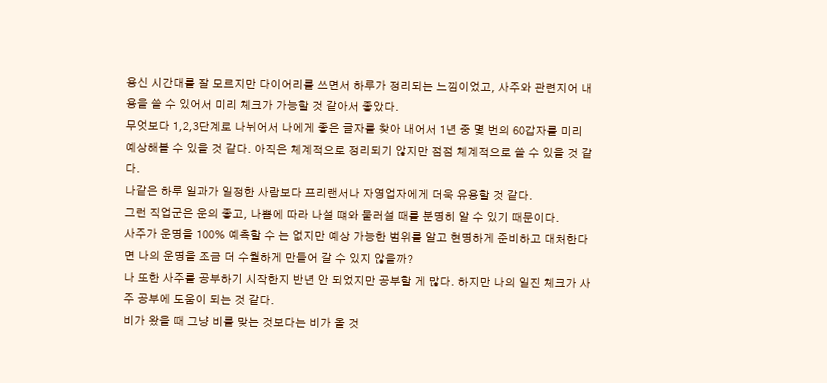용신 시간대를 잘 모르지만 다이어리를 쓰면서 하루가 정리되는 느낌이었고, 사주와 관련지어 내용을 쓸 수 있어서 미리 체크가 가능할 것 같아서 좋았다.
무엇보다 1,2,3단계로 나뉘어서 나에게 좋은 글자를 찾아 내어서 1년 중 몇 번의 60갑자를 미리 예상해볼 수 있을 것 같다. 아직은 체계적으로 정리되기 않지만 점점 체계적으로 쓸 수 있을 것 같다.
나같은 하루 일과가 일정한 사람보다 프리랜서나 자영업자에게 더욱 유용할 것 같다.
그런 직업군은 운의 좋고, 나쁨에 따라 나설 떄와 물러설 때를 분명히 알 수 있기 때문이다.
사주가 운명을 100% 예측할 수 는 없지만 예상 가능한 범위를 알고 현명하게 준비하고 대처한다면 나의 운명을 조금 더 수월하게 만들어 갈 수 있지 않을까?
나 또한 사주를 공부하기 시작한지 반년 안 되었지만 공부할 게 많다. 하지만 나의 일진 체크가 사주 공부에 도움이 되는 것 같다.
비가 왔을 때 그냥 비를 맞는 것보다는 비가 올 것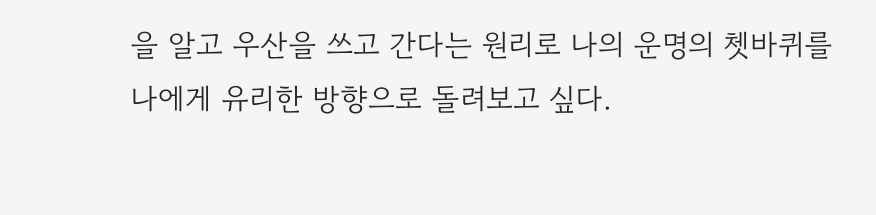을 알고 우산을 쓰고 간다는 원리로 나의 운명의 쳇바퀴를 나에게 유리한 방향으로 돌려보고 싶다.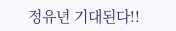정유년 기대된다!!